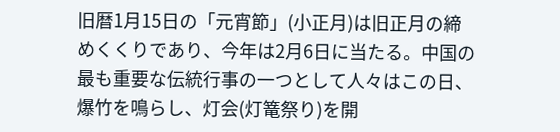旧暦1月15日の「元宵節」(小正月)は旧正月の締めくくりであり、今年は2月6日に当たる。中国の最も重要な伝統行事の一つとして人々はこの日、爆竹を鳴らし、灯会(灯篭祭り)を開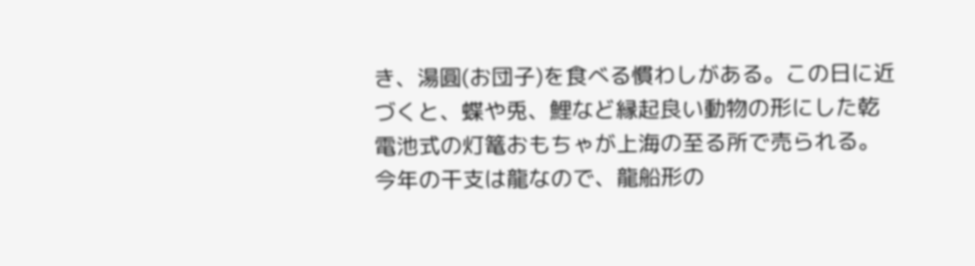き、湯圓(お団子)を食べる慣わしがある。この日に近づくと、蝶や兎、鯉など縁起良い動物の形にした乾電池式の灯篭おもちゃが上海の至る所で売られる。今年の干支は龍なので、龍船形の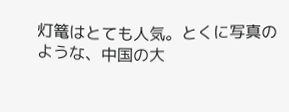灯篭はとても人気。とくに写真のような、中国の大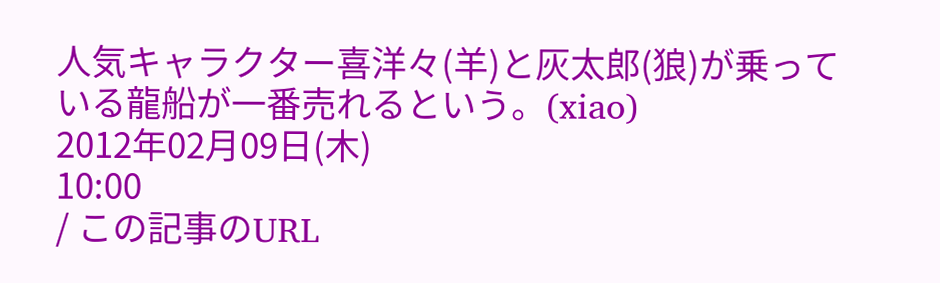人気キャラクター喜洋々(羊)と灰太郎(狼)が乗っている龍船が一番売れるという。(xiao)
2012年02月09日(木)
10:00
/ この記事のURL